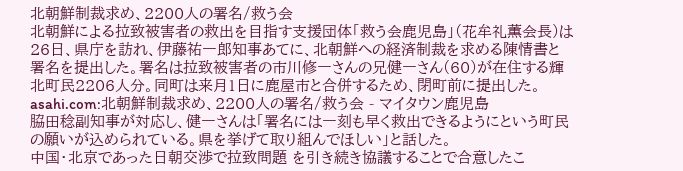北朝鮮制裁求め、2200人の署名/救う会
北朝鮮による拉致被害者の救出を目指す支援団体「救う会鹿児島」(花牟礼薫会長)は26日、県庁を訪れ、伊藤祐一郎知事あてに、北朝鮮への経済制裁を求める陳情書と署名を提出した。署名は拉致被害者の市川修一さんの兄健一さん(60)が在住する輝北町民2206人分。同町は来月1日に鹿屋市と合併するため、閉町前に提出した。asahi.com:北朝鮮制裁求め、2200人の署名/救う会 - マイタウン鹿児島
脇田稔副知事が対応し、健一さんは「署名には一刻も早く救出できるようにという町民の願いが込められている。県を挙げて取り組んでほしい」と話した。
中国・北京であった日朝交渉で拉致問題 を引き続き協議することで合意したこ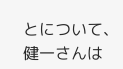とについて、健一さんは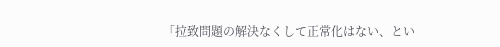「拉致問題の解決なくして正常化はない、とい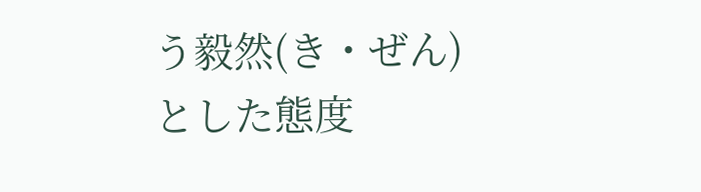う毅然(き・ぜん)とした態度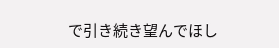で引き続き望んでほし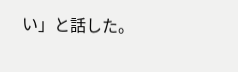い」と話した。